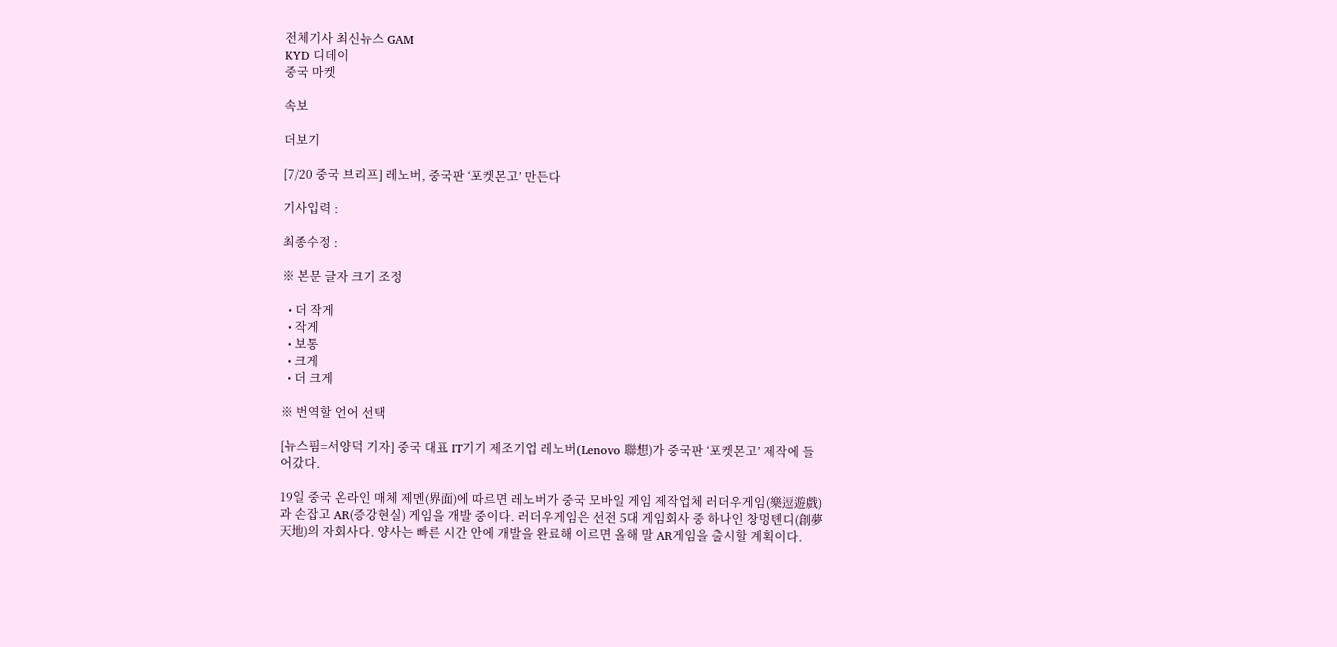전체기사 최신뉴스 GAM
KYD 디데이
중국 마켓

속보

더보기

[7/20 중국 브리프] 레노버, 중국판 ‘포켓몬고’ 만든다

기사입력 :

최종수정 :

※ 본문 글자 크기 조정

  • 더 작게
  • 작게
  • 보통
  • 크게
  • 더 크게

※ 번역할 언어 선택

[뉴스핌=서양덕 기자] 중국 대표 IT기기 제조기업 레노버(Lenovo 聯想)가 중국판 ‘포켓몬고’ 제작에 들어갔다.

19일 중국 온라인 매체 제멘(界面)에 따르면 레노버가 중국 모바일 게임 제작업체 러더우게임(樂逗遊戲)과 손잡고 AR(증강현실) 게임을 개발 중이다. 러더우게임은 선전 5대 게임회사 중 하나인 창멍톈디(創夢天地)의 자회사다. 양사는 빠른 시간 안에 개발을 완료해 이르면 올해 말 AR게임을 출시할 계획이다.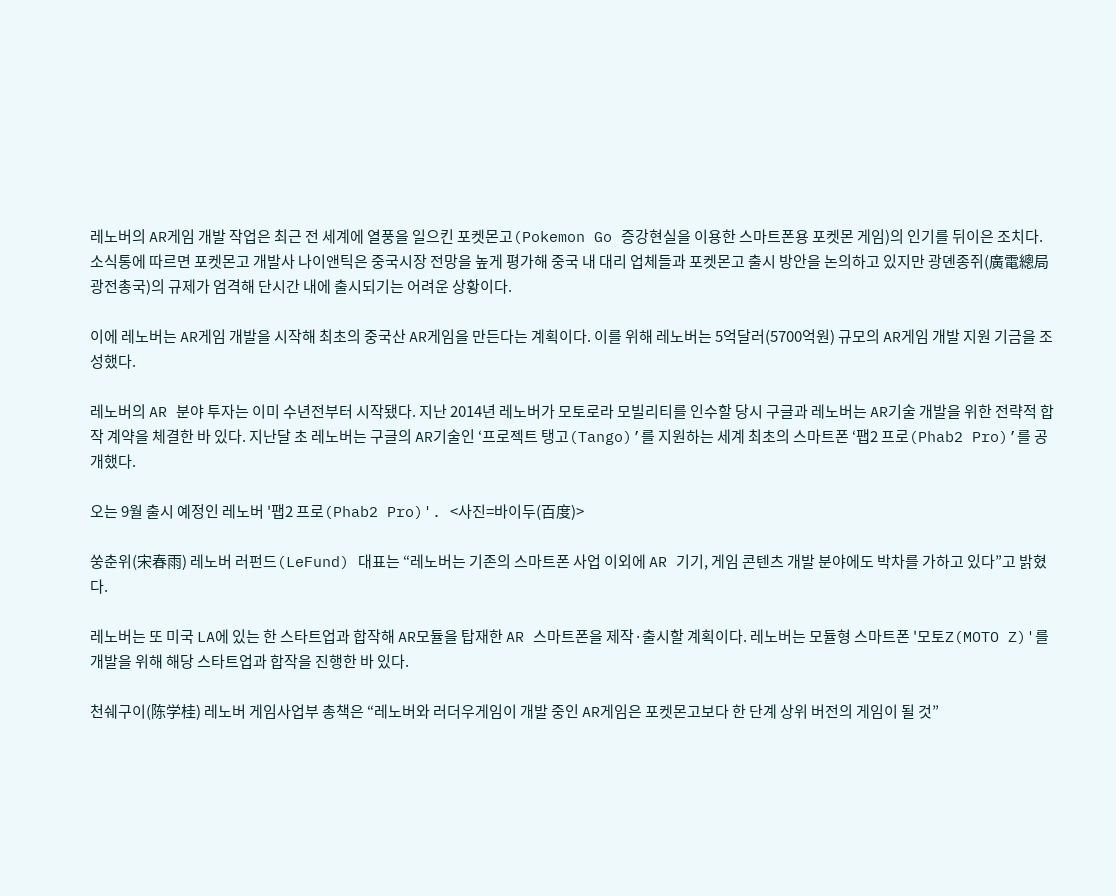레노버의 AR게임 개발 작업은 최근 전 세계에 열풍을 일으킨 포켓몬고(Pokemon Go 증강현실을 이용한 스마트폰용 포켓몬 게임)의 인기를 뒤이은 조치다. 소식통에 따르면 포켓몬고 개발사 나이앤틱은 중국시장 전망을 높게 평가해 중국 내 대리 업체들과 포켓몬고 출시 방안을 논의하고 있지만 광뎬종쥐(廣電總局 광전총국)의 규제가 엄격해 단시간 내에 출시되기는 어려운 상황이다.

이에 레노버는 AR게임 개발을 시작해 최초의 중국산 AR게임을 만든다는 계획이다. 이를 위해 레노버는 5억달러(5700억원) 규모의 AR게임 개발 지원 기금을 조성했다.

레노버의 AR 분야 투자는 이미 수년전부터 시작됐다. 지난 2014년 레노버가 모토로라 모빌리티를 인수할 당시 구글과 레노버는 AR기술 개발을 위한 전략적 합작 계약을 체결한 바 있다. 지난달 초 레노버는 구글의 AR기술인 ‘프로젝트 탱고(Tango)’를 지원하는 세계 최초의 스마트폰 ‘팹2 프로(Phab2 Pro)’를 공개했다.

오는 9월 출시 예정인 레노버 '팹2 프로(Phab2 Pro)'. <사진=바이두(百度)>

쑹춘위(宋春雨) 레노버 러펀드(LeFund) 대표는 “레노버는 기존의 스마트폰 사업 이외에 AR 기기, 게임 콘텐츠 개발 분야에도 박차를 가하고 있다”고 밝혔다.

레노버는 또 미국 LA에 있는 한 스타트업과 합작해 AR모듈을 탑재한 AR 스마트폰을 제작·출시할 계획이다. 레노버는 모듈형 스마트폰 '모토Z(MOTO Z)'를 개발을 위해 해당 스타트업과 합작을 진행한 바 있다.

천쉐구이(陈学桂) 레노버 게임사업부 총책은 “레노버와 러더우게임이 개발 중인 AR게임은 포켓몬고보다 한 단계 상위 버전의 게임이 될 것”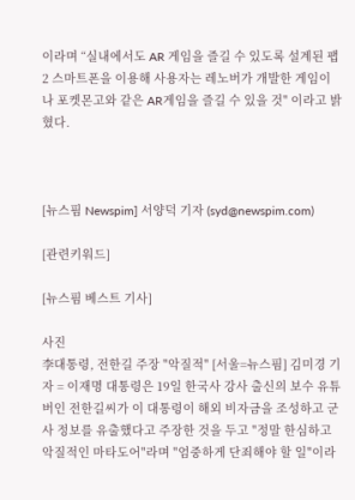이라며 “실내에서도 AR 게임을 즐길 수 있도록 설계된 팹2 스마트폰을 이용해 사용자는 레노버가 개발한 게임이나 포켓몬고와 같은 AR게임을 즐길 수 있을 것" 이라고 밝혔다.



[뉴스핌 Newspim] 서양덕 기자 (syd@newspim.com)

[관련키워드]

[뉴스핌 베스트 기사]

사진
李대통령, 전한길 주장 "악질적" [서울=뉴스핌] 김미경 기자 = 이재명 대통령은 19일 한국사 강사 출신의 보수 유튜버인 전한길씨가 이 대통령이 해외 비자금을 조성하고 군사 정보를 유출했다고 주장한 것을 두고 "정말 한심하고 악질적인 마타도어"라며 "엄중하게 단죄해야 할 일"이라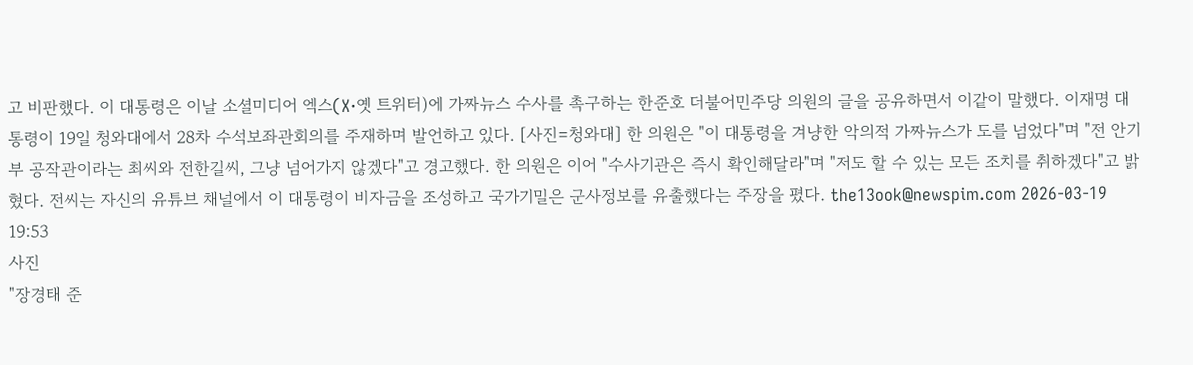고 비판했다. 이 대통령은 이날 소셜미디어 엑스(X·옛 트위터)에 가짜뉴스 수사를 촉구하는 한준호 더불어민주당 의원의 글을 공유하면서 이같이 말했다. 이재명 대통령이 19일 청와대에서 28차 수석보좌관회의를 주재하며 발언하고 있다. [사진=청와대] 한 의원은 "이 대통령을 겨냥한 악의적 가짜뉴스가 도를 넘었다"며 "전 안기부 공작관이라는 최씨와 전한길씨, 그냥 넘어가지 않겠다"고 경고했다. 한 의원은 이어 "수사기관은 즉시 확인해달라"며 "저도 할 수 있는 모든 조치를 취하겠다"고 밝혔다. 전씨는 자신의 유튜브 채널에서 이 대통령이 비자금을 조성하고 국가기밀은 군사정보를 유출했다는 주장을 폈다. the13ook@newspim.com 2026-03-19 19:53
사진
"장경태 준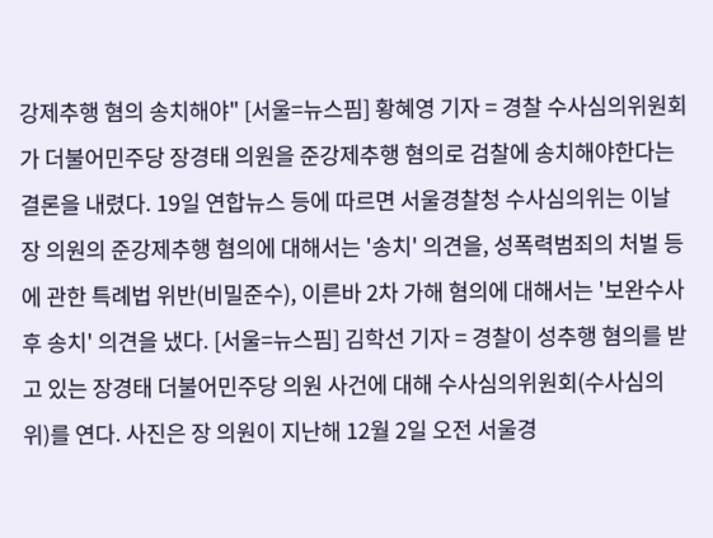강제추행 혐의 송치해야" [서울=뉴스핌] 황혜영 기자 = 경찰 수사심의위원회가 더불어민주당 장경태 의원을 준강제추행 혐의로 검찰에 송치해야한다는 결론을 내렸다. 19일 연합뉴스 등에 따르면 서울경찰청 수사심의위는 이날 장 의원의 준강제추행 혐의에 대해서는 '송치' 의견을, 성폭력범죄의 처벌 등에 관한 특례법 위반(비밀준수), 이른바 2차 가해 혐의에 대해서는 '보완수사 후 송치' 의견을 냈다. [서울=뉴스핌] 김학선 기자 = 경찰이 성추행 혐의를 받고 있는 장경태 더불어민주당 의원 사건에 대해 수사심의위원회(수사심의위)를 연다. 사진은 장 의원이 지난해 12월 2일 오전 서울경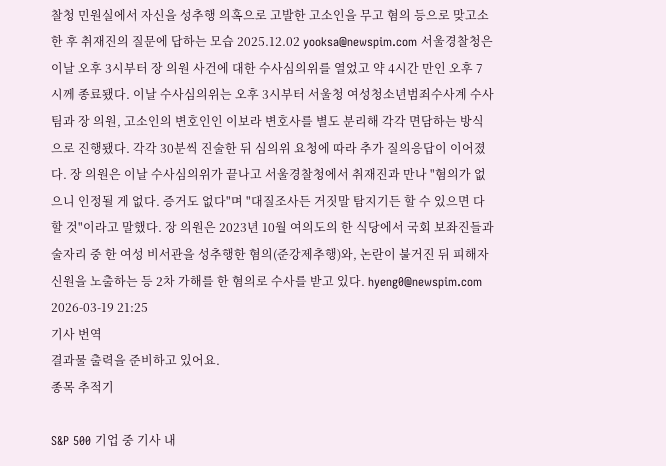찰청 민원실에서 자신을 성추행 의혹으로 고발한 고소인을 무고 혐의 등으로 맞고소한 후 취재진의 질문에 답하는 모습 2025.12.02 yooksa@newspim.com 서울경찰청은 이날 오후 3시부터 장 의원 사건에 대한 수사심의위를 열었고 약 4시간 만인 오후 7시께 종료됐다. 이날 수사심의위는 오후 3시부터 서울청 여성청소년범죄수사계 수사팀과 장 의원, 고소인의 변호인인 이보라 변호사를 별도 분리해 각각 면담하는 방식으로 진행됐다. 각각 30분씩 진술한 뒤 심의위 요청에 따라 추가 질의응답이 이어졌다. 장 의원은 이날 수사심의위가 끝나고 서울경찰청에서 취재진과 만나 "혐의가 없으니 인정될 게 없다. 증거도 없다"며 "대질조사든 거짓말 탐지기든 할 수 있으면 다 할 것"이라고 말했다. 장 의원은 2023년 10월 여의도의 한 식당에서 국회 보좌진들과 술자리 중 한 여성 비서관을 성추행한 혐의(준강제추행)와, 논란이 불거진 뒤 피해자 신원을 노출하는 등 2차 가해를 한 혐의로 수사를 받고 있다. hyeng0@newspim.com 2026-03-19 21:25
기사 번역
결과물 출력을 준비하고 있어요.
종목 추적기

S&P 500 기업 중 기사 내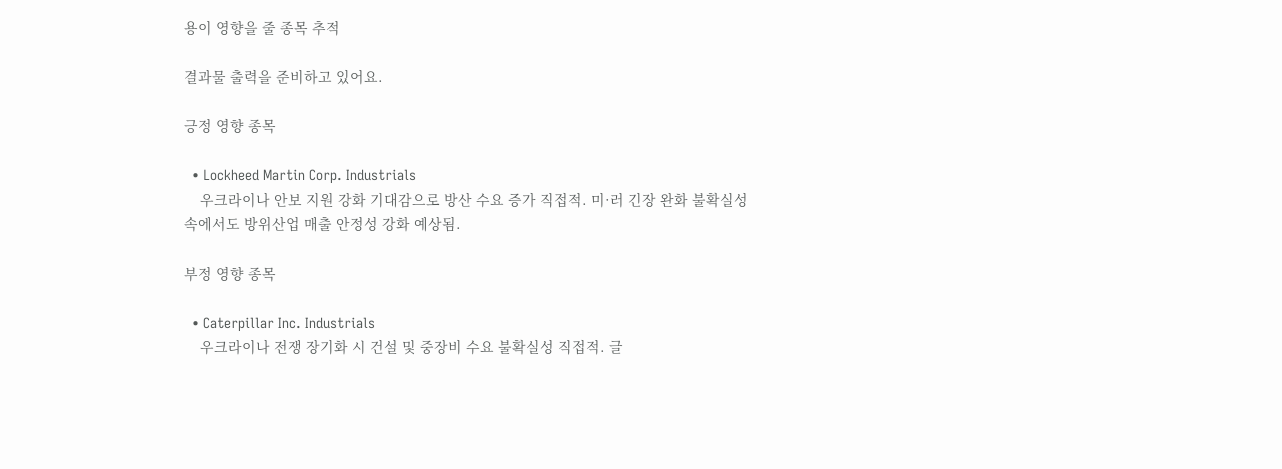용이 영향을 줄 종목 추적

결과물 출력을 준비하고 있어요.

긍정 영향 종목

  • Lockheed Martin Corp. Industrials
    우크라이나 안보 지원 강화 기대감으로 방산 수요 증가 직접적. 미·러 긴장 완화 불확실성 속에서도 방위산업 매출 안정성 강화 예상됨.

부정 영향 종목

  • Caterpillar Inc. Industrials
    우크라이나 전쟁 장기화 시 건설 및 중장비 수요 불확실성 직접적. 글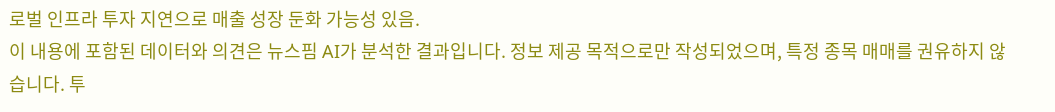로벌 인프라 투자 지연으로 매출 성장 둔화 가능성 있음.
이 내용에 포함된 데이터와 의견은 뉴스핌 AI가 분석한 결과입니다. 정보 제공 목적으로만 작성되었으며, 특정 종목 매매를 권유하지 않습니다. 투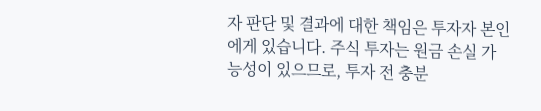자 판단 및 결과에 대한 책임은 투자자 본인에게 있습니다. 주식 투자는 원금 손실 가능성이 있으므로, 투자 전 충분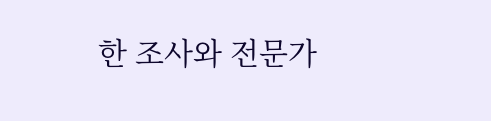한 조사와 전문가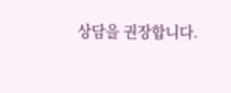상담을 권장합니다.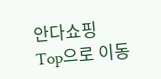안다쇼핑
Top으로 이동